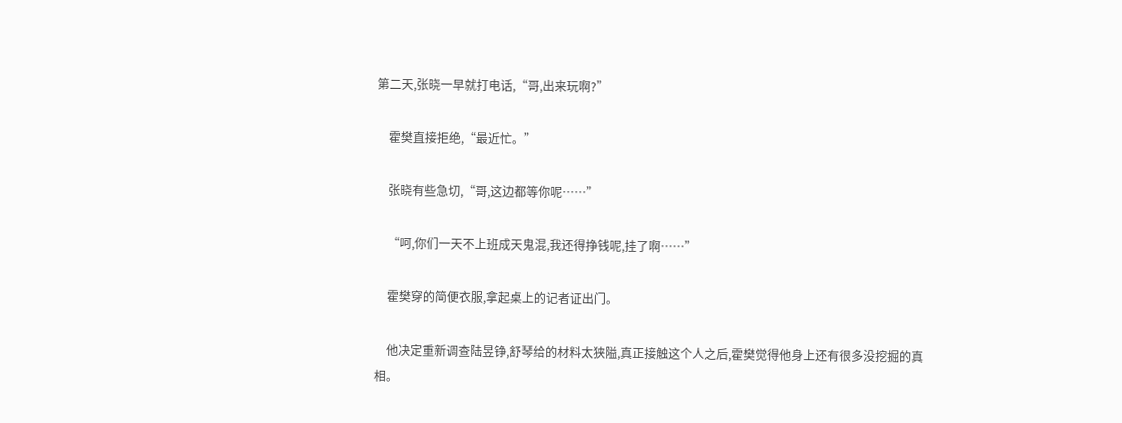第二天,张晓一早就打电话,“哥,出来玩啊?”

    霍樊直接拒绝,“最近忙。”

    张晓有些急切,“哥,这边都等你呢……”

    “呵,你们一天不上班成天鬼混,我还得挣钱呢,挂了啊……”

    霍樊穿的简便衣服,拿起桌上的记者证出门。

    他决定重新调查陆昱铮,舒琴给的材料太狭隘,真正接触这个人之后,霍樊觉得他身上还有很多没挖掘的真相。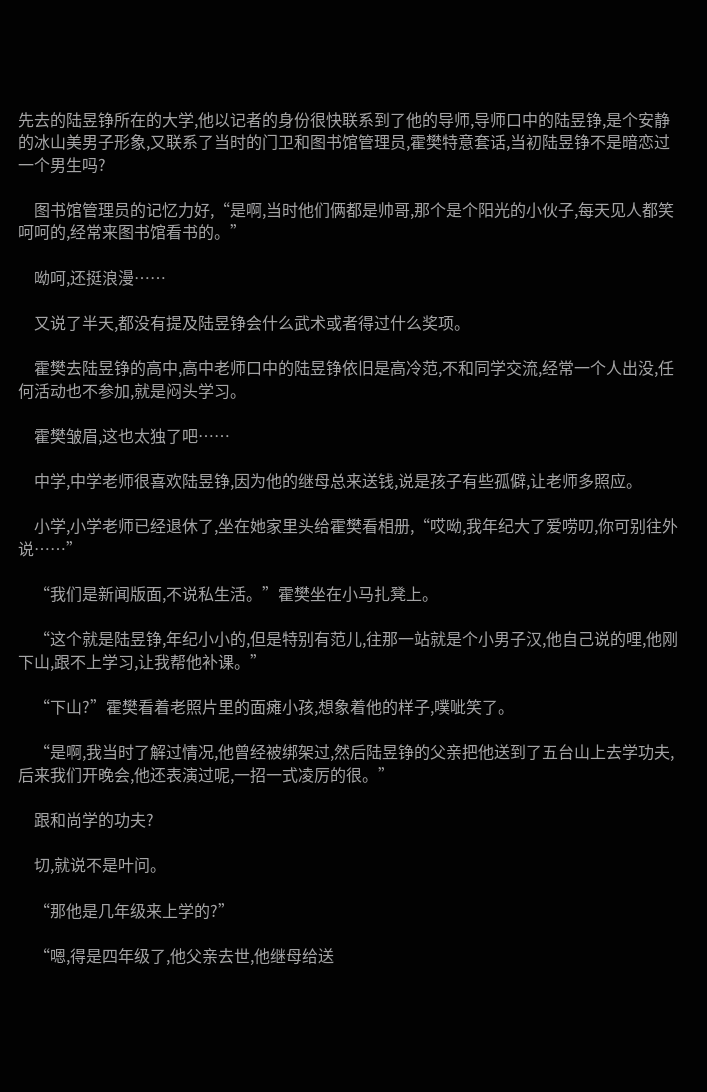先去的陆昱铮所在的大学,他以记者的身份很快联系到了他的导师,导师口中的陆昱铮,是个安静的冰山美男子形象,又联系了当时的门卫和图书馆管理员,霍樊特意套话,当初陆昱铮不是暗恋过一个男生吗?

    图书馆管理员的记忆力好,“是啊,当时他们俩都是帅哥,那个是个阳光的小伙子,每天见人都笑呵呵的,经常来图书馆看书的。”

    呦呵,还挺浪漫……

    又说了半天,都没有提及陆昱铮会什么武术或者得过什么奖项。

    霍樊去陆昱铮的高中,高中老师口中的陆昱铮依旧是高冷范,不和同学交流,经常一个人出没,任何活动也不参加,就是闷头学习。

    霍樊皱眉,这也太独了吧……

    中学,中学老师很喜欢陆昱铮,因为他的继母总来送钱,说是孩子有些孤僻,让老师多照应。

    小学,小学老师已经退休了,坐在她家里头给霍樊看相册,“哎呦,我年纪大了爱唠叨,你可别往外说……”

    “我们是新闻版面,不说私生活。”霍樊坐在小马扎凳上。

    “这个就是陆昱铮,年纪小小的,但是特别有范儿,往那一站就是个小男子汉,他自己说的哩,他刚下山,跟不上学习,让我帮他补课。”

    “下山?”霍樊看着老照片里的面瘫小孩,想象着他的样子,噗呲笑了。

    “是啊,我当时了解过情况,他曾经被绑架过,然后陆昱铮的父亲把他送到了五台山上去学功夫,后来我们开晚会,他还表演过呢,一招一式凌厉的很。”

    跟和尚学的功夫?

    切,就说不是叶问。

    “那他是几年级来上学的?”

    “嗯,得是四年级了,他父亲去世,他继母给送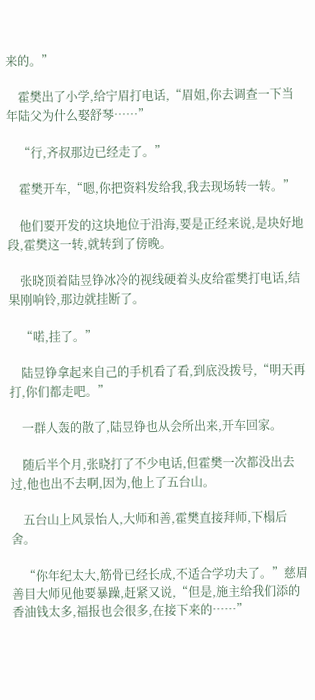来的。”

    霍樊出了小学,给宁眉打电话,“眉姐,你去调查一下当年陆父为什么娶舒琴……”

    “行,齐叔那边已经走了。”

    霍樊开车,“嗯,你把资料发给我,我去现场转一转。”

    他们要开发的这块地位于沿海,要是正经来说,是块好地段,霍樊这一转,就转到了傍晚。

    张晓顶着陆昱铮冰冷的视线硬着头皮给霍樊打电话,结果刚响铃,那边就挂断了。

    “喏,挂了。”

    陆昱铮拿起来自己的手机看了看,到底没拨号,“明天再打,你们都走吧。”

    一群人轰的散了,陆昱铮也从会所出来,开车回家。

    随后半个月,张晓打了不少电话,但霍樊一次都没出去过,他也出不去啊,因为,他上了五台山。

    五台山上风景怡人,大师和善,霍樊直接拜师,下榻后舍。

    “你年纪太大,筋骨已经长成,不适合学功夫了。”慈眉善目大师见他要暴躁,赶紧又说,“但是,施主给我们添的香油钱太多,福报也会很多,在接下来的……”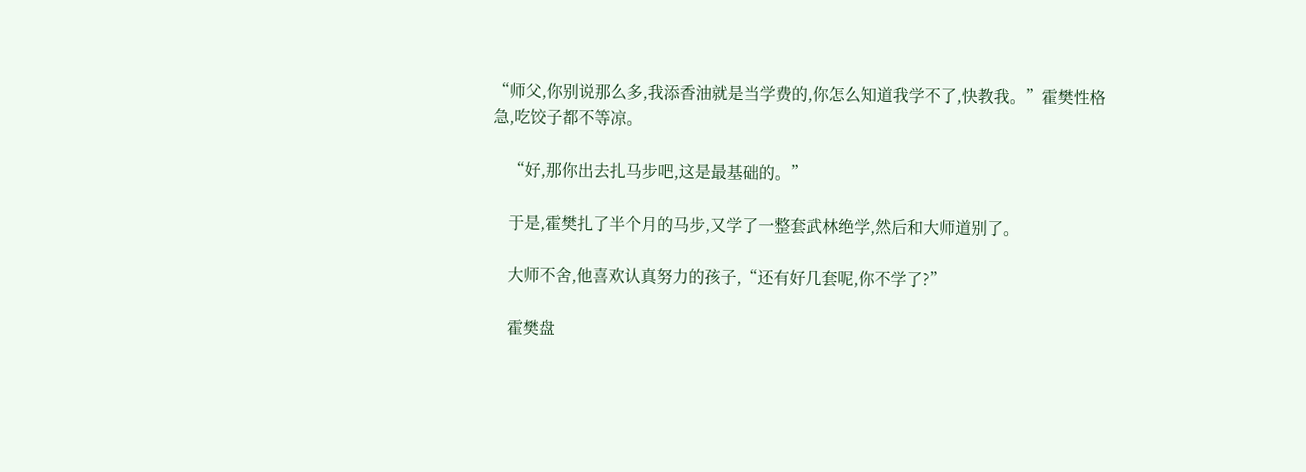“师父,你别说那么多,我添香油就是当学费的,你怎么知道我学不了,快教我。”霍樊性格急,吃饺子都不等凉。

    “好,那你出去扎马步吧,这是最基础的。”

    于是,霍樊扎了半个月的马步,又学了一整套武林绝学,然后和大师道别了。

    大师不舍,他喜欢认真努力的孩子,“还有好几套呢,你不学了?”

    霍樊盘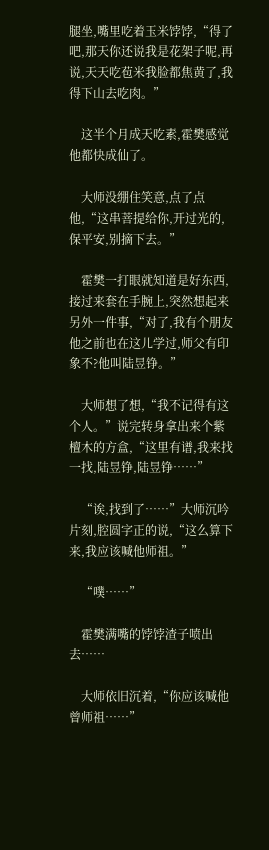腿坐,嘴里吃着玉米饽饽,“得了吧,那天你还说我是花架子呢,再说,天天吃苞米我脸都焦黄了,我得下山去吃肉。”

    这半个月成天吃素,霍樊感觉他都快成仙了。

    大师没绷住笑意,点了点他,“这串菩提给你,开过光的,保平安,别摘下去。”

    霍樊一打眼就知道是好东西,接过来套在手腕上,突然想起来另外一件事,“对了,我有个朋友他之前也在这儿学过,师父有印象不?他叫陆昱铮。”

    大师想了想,“我不记得有这个人。”说完转身拿出来个紫檀木的方盒,“这里有谱,我来找一找,陆昱铮,陆昱铮……”

    “诶,找到了……”大师沉吟片刻,腔圆字正的说,“这么算下来,我应该喊他师祖。”

    “噗……”

    霍樊满嘴的饽饽渣子喷出去……

    大师依旧沉着,“你应该喊他曾师祖……”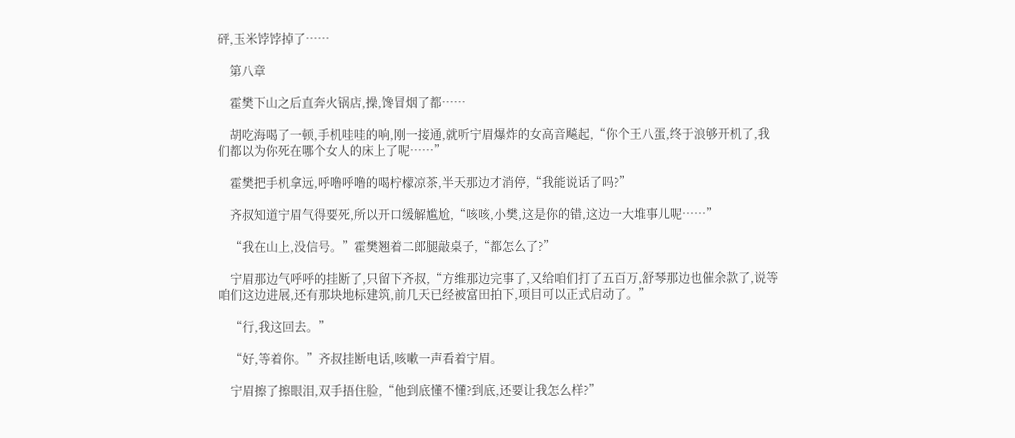砰,玉米饽饽掉了……

    第八章

    霍樊下山之后直奔火锅店,操,馋冒烟了都……

    胡吃海喝了一顿,手机哇哇的响,刚一接通,就听宁眉爆炸的女高音飚起,“你个王八蛋,终于浪够开机了,我们都以为你死在哪个女人的床上了呢……”

    霍樊把手机拿远,呼噜呼噜的喝柠檬凉茶,半天那边才消停,“我能说话了吗?”

    齐叔知道宁眉气得要死,所以开口缓解尴尬,“咳咳,小樊,这是你的错,这边一大堆事儿呢……”

    “我在山上,没信号。”霍樊翘着二郎腿敲桌子,“都怎么了?”

    宁眉那边气呼呼的挂断了,只留下齐叔,“方维那边完事了,又给咱们打了五百万,舒琴那边也催余款了,说等咱们这边进展,还有那块地标建筑,前几天已经被富田拍下,项目可以正式启动了。”

    “行,我这回去。”

    “好,等着你。”齐叔挂断电话,咳嗽一声看着宁眉。

    宁眉擦了擦眼泪,双手捂住脸,“他到底懂不懂?到底,还要让我怎么样?”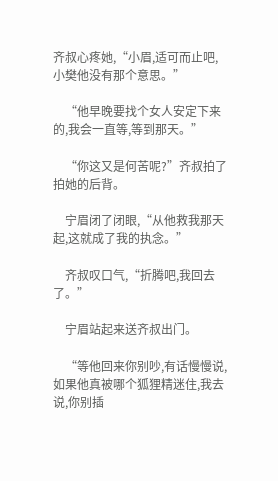齐叔心疼她,“小眉,适可而止吧,小樊他没有那个意思。”

    “他早晚要找个女人安定下来的,我会一直等,等到那天。”

    “你这又是何苦呢?”齐叔拍了拍她的后背。

    宁眉闭了闭眼,“从他救我那天起,这就成了我的执念。”

    齐叔叹口气,“折腾吧,我回去了。”

    宁眉站起来送齐叔出门。

    “等他回来你别吵,有话慢慢说,如果他真被哪个狐狸精迷住,我去说,你别插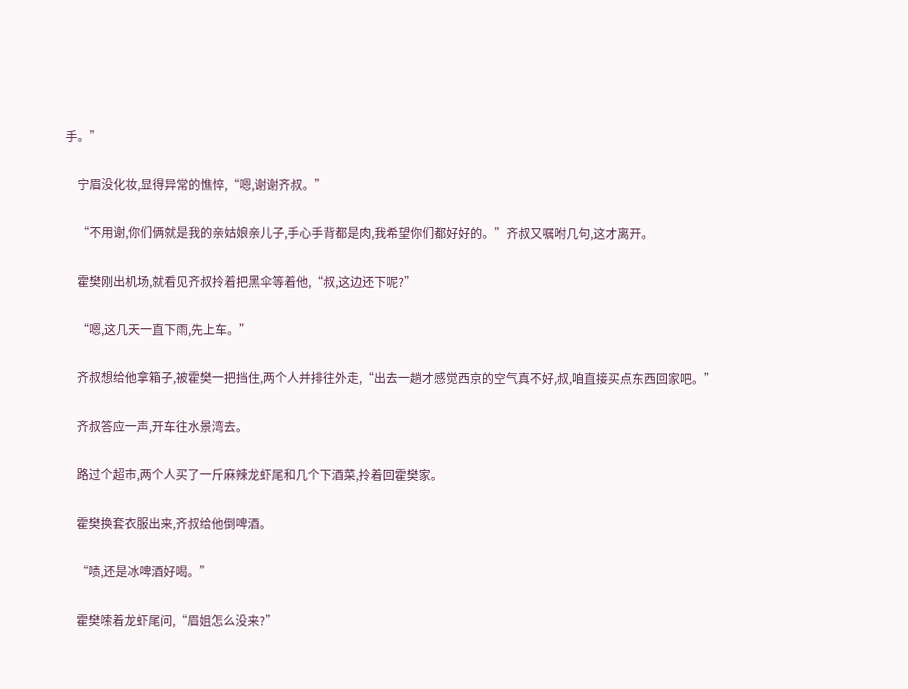手。”

    宁眉没化妆,显得异常的憔悴,“嗯,谢谢齐叔。”

    “不用谢,你们俩就是我的亲姑娘亲儿子,手心手背都是肉,我希望你们都好好的。”齐叔又嘱咐几句,这才离开。

    霍樊刚出机场,就看见齐叔拎着把黑伞等着他,“叔,这边还下呢?”

    “嗯,这几天一直下雨,先上车。”

    齐叔想给他拿箱子,被霍樊一把挡住,两个人并排往外走,“出去一趟才感觉西京的空气真不好,叔,咱直接买点东西回家吧。”

    齐叔答应一声,开车往水景湾去。

    路过个超市,两个人买了一斤麻辣龙虾尾和几个下酒菜,拎着回霍樊家。

    霍樊换套衣服出来,齐叔给他倒啤酒。

    “啧,还是冰啤酒好喝。”

    霍樊嗦着龙虾尾问,“眉姐怎么没来?”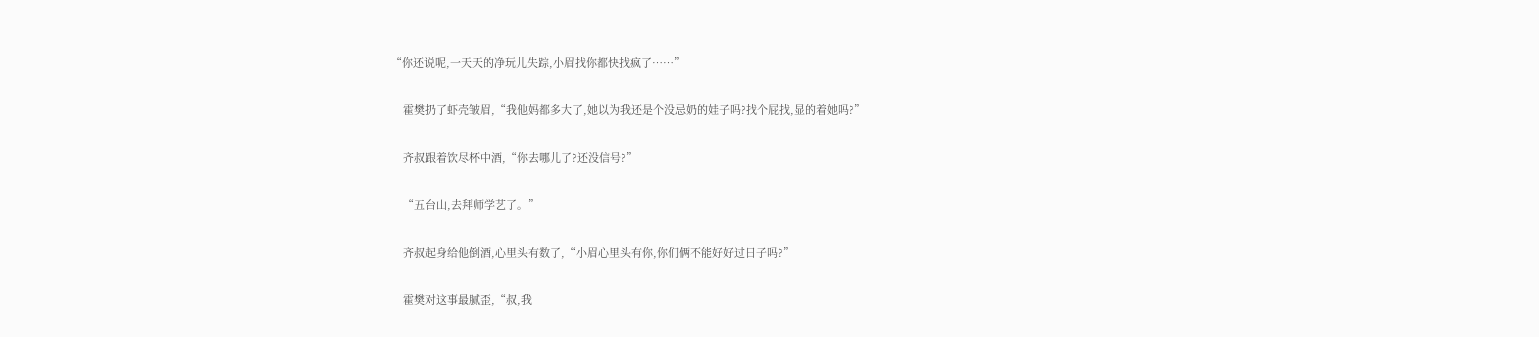“你还说呢,一天天的净玩儿失踪,小眉找你都快找疯了……”

    霍樊扔了虾壳皱眉,“我他妈都多大了,她以为我还是个没忌奶的娃子吗?找个屁找,显的着她吗?”

    齐叔跟着饮尽杯中酒,“你去哪儿了?还没信号?”

    “五台山,去拜师学艺了。”

    齐叔起身给他倒酒,心里头有数了,“小眉心里头有你,你们俩不能好好过日子吗?”

    霍樊对这事最腻歪,“叔,我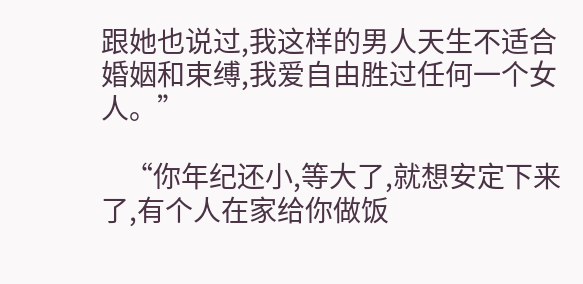跟她也说过,我这样的男人天生不适合婚姻和束缚,我爱自由胜过任何一个女人。”

    “你年纪还小,等大了,就想安定下来了,有个人在家给你做饭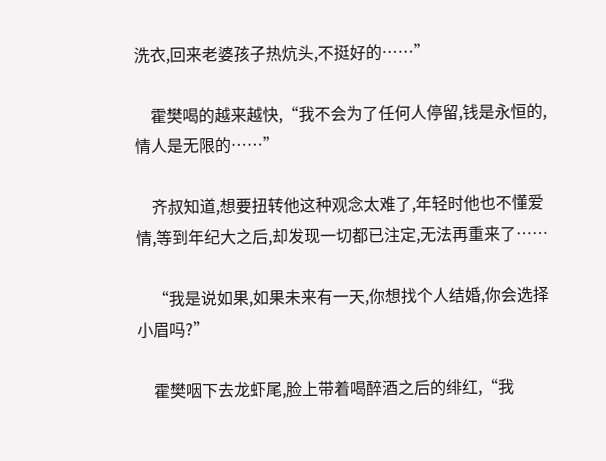洗衣,回来老婆孩子热炕头,不挺好的……”

    霍樊喝的越来越快,“我不会为了任何人停留,钱是永恒的,情人是无限的……”

    齐叔知道,想要扭转他这种观念太难了,年轻时他也不懂爱情,等到年纪大之后,却发现一切都已注定,无法再重来了……

    “我是说如果,如果未来有一天,你想找个人结婚,你会选择小眉吗?”

    霍樊咽下去龙虾尾,脸上带着喝醉酒之后的绯红,“我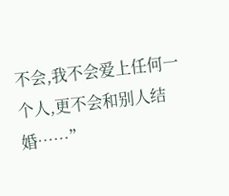不会,我不会爱上任何一个人,更不会和别人结婚……”